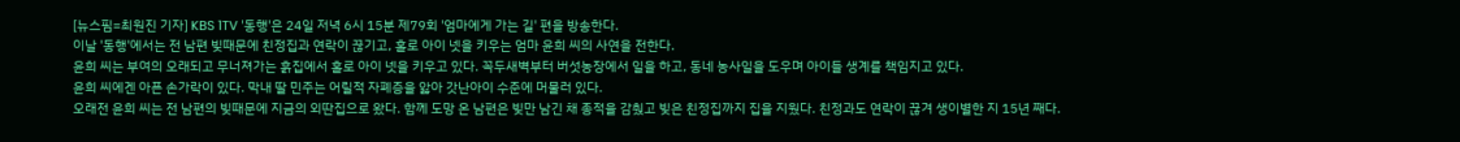[뉴스핌=최원진 기자] KBS 1TV '동행'은 24일 저녁 6시 15분 제79회 '엄마에게 가는 길' 편을 방송한다.
이날 '동행'에서는 전 남편 빚때문에 친정집과 연락이 끊기고, 홀로 아이 넷을 키우는 엄마 윤희 씨의 사연을 전한다.
윤희 씨는 부여의 오래되고 무너져가는 흙집에서 홀로 아이 넷을 키우고 있다. 꼭두새벽부터 버섯농장에서 일을 하고, 동네 농사일을 도우며 아이들 생계를 책임지고 있다.
윤희 씨에겐 아픈 손가락이 있다. 막내 딸 민주는 어릴적 자폐증을 앓아 갓난아이 수준에 머물러 있다.
오래전 윤희 씨는 전 남편의 빚때문에 지금의 외딴집으로 왔다. 함께 도망 온 남편은 빚만 남긴 채 종적을 감췄고 빚은 친정집까지 집을 지웠다. 친정과도 연락이 끊겨 생이별한 지 15년 째다.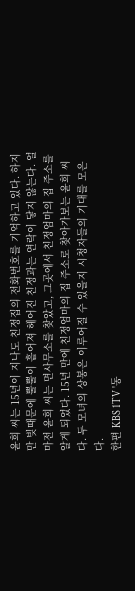윤희 씨는 15년이 지나도 친정집의 전화번호를 기억하고 있다. 하지만 빚때문에 뿔뿔이 흩어져 헤어진 친정과는 연락이 닿지 않는다. 얼마전 윤희 씨는 면사무소를 찾았고, 그곳에서 친정엄마의 집 주소를 알게 되었다. 15년 만에 친정엄마의 집 주소로 찾아가보는 윤희 씨다. 두 모녀의 상봉은 이루어질 수 있을지 시청자들의 기대를 모은다.
한편 KBS 1TV '동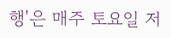행'은 매주 토요일 저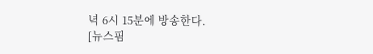녁 6시 15분에 방송한다.
[뉴스핌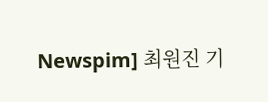Newspim] 최원진 기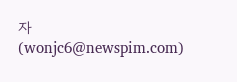자 (wonjc6@newspim.com)